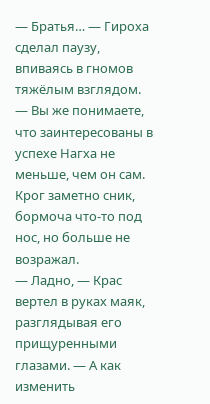— Братья… — Гироха сделал паузу, впиваясь в гномов тяжёлым взглядом. — Вы же понимаете, что заинтересованы в успехе Нагха не меньше, чем он сам.
Крог заметно сник, бормоча что-то под нос, но больше не возражал.
— Ладно, — Крас вертел в руках маяк, разглядывая его прищуренными глазами. — А как изменить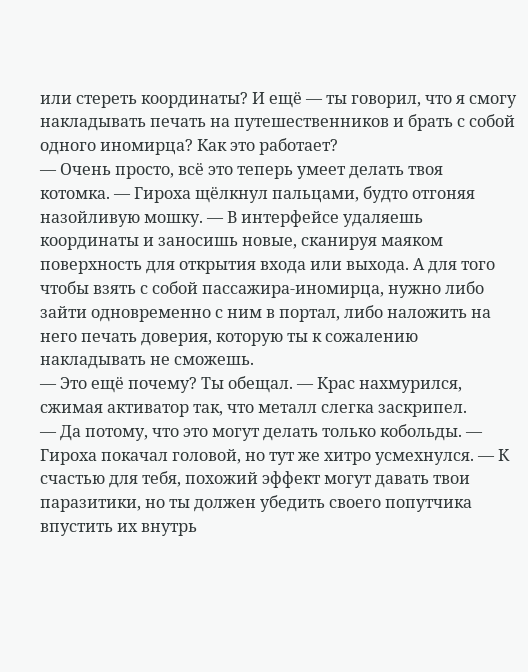или стереть координаты? И ещё — ты говорил, что я смогу накладывать печать на путешественников и брать с собой одного иномирца? Как это работает?
— Очень просто, всё это теперь умеет делать твоя котомка. — Гироха щёлкнул пальцами, будто отгоняя назойливую мошку. — В интерфейсе удаляешь координаты и заносишь новые, сканируя маяком поверхность для открытия входа или выхода. А для того чтобы взять с собой пассажира-иномирца, нужно либо зайти одновременно с ним в портал, либо наложить на него печать доверия, которую ты к сожалению накладывать не сможешь.
— Это ещё почему? Ты обещал. — Крас нахмурился, сжимая активатор так, что металл слегка заскрипел.
— Да потому, что это могут делать только кобольды. — Гироха покачал головой, но тут же хитро усмехнулся. — К счастью для тебя, похожий эффект могут давать твои паразитики, но ты должен убедить своего попутчика впустить их внутрь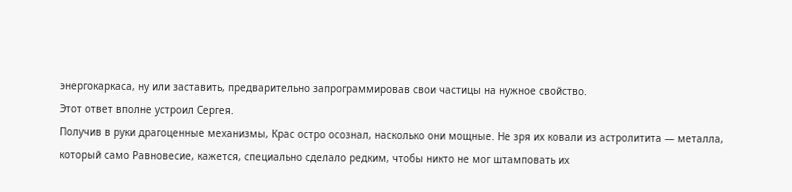энергокаркаса, ну или заставить, предварительно запрограммировав свои частицы на нужное свойство.
Этот ответ вполне устроил Сергея.
Получив в руки драгоценные механизмы, Крас остро осознал, насколько они мощные. Не зря их ковали из астролитита — металла, который само Равновесие, кажется, специально сделало редким, чтобы никто не мог штамповать их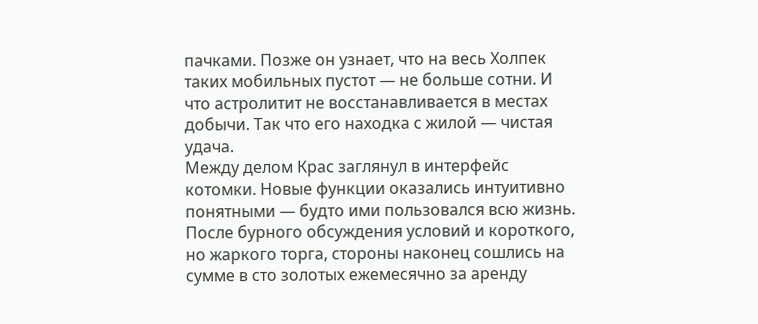пачками. Позже он узнает, что на весь Холпек таких мобильных пустот — не больше сотни. И что астролитит не восстанавливается в местах добычи. Так что его находка с жилой — чистая удача.
Между делом Крас заглянул в интерфейс котомки. Новые функции оказались интуитивно понятными — будто ими пользовался всю жизнь.
После бурного обсуждения условий и короткого, но жаркого торга, стороны наконец сошлись на сумме в сто золотых ежемесячно за аренду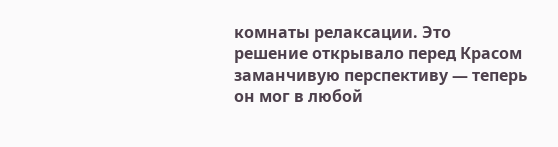комнаты релаксации. Это решение открывало перед Красом заманчивую перспективу — теперь он мог в любой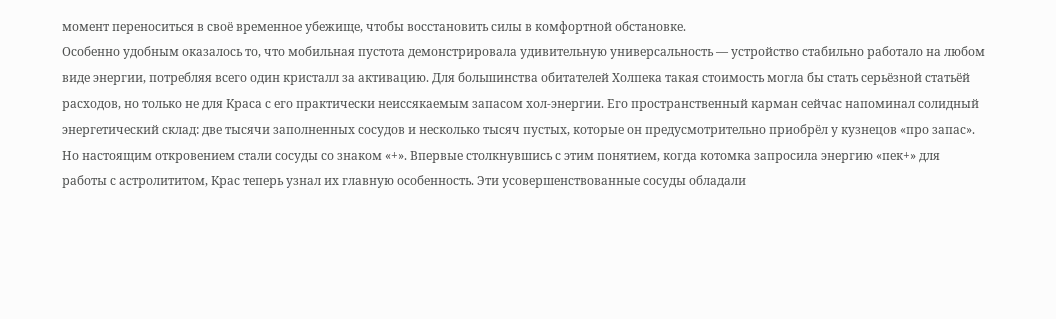момент переноситься в своё временное убежище, чтобы восстановить силы в комфортной обстановке.
Особенно удобным оказалось то, что мобильная пустота демонстрировала удивительную универсальность — устройство стабильно работало на любом виде энергии, потребляя всего один кристалл за активацию. Для большинства обитателей Холпека такая стоимость могла бы стать серьёзной статьёй расходов, но только не для Краса с его практически неиссякаемым запасом хол-энергии. Его пространственный карман сейчас напоминал солидный энергетический склад: две тысячи заполненных сосудов и несколько тысяч пустых, которые он предусмотрительно приобрёл у кузнецов «про запас».
Но настоящим откровением стали сосуды со знаком «+». Впервые столкнувшись с этим понятием, когда котомка запросила энергию «пек+» для работы с астролититом, Крас теперь узнал их главную особенность. Эти усовершенствованные сосуды обладали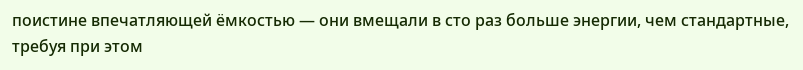поистине впечатляющей ёмкостью — они вмещали в сто раз больше энергии, чем стандартные, требуя при этом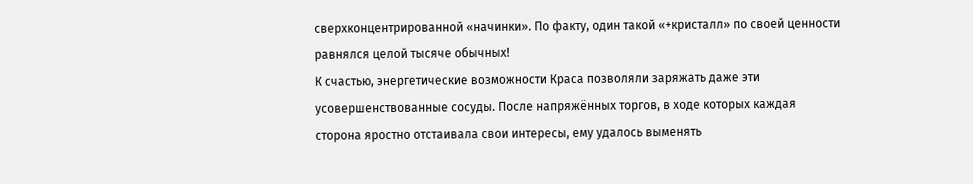сверхконцентрированной «начинки». По факту, один такой «+кристалл» по своей ценности равнялся целой тысяче обычных!
К счастью, энергетические возможности Краса позволяли заряжать даже эти усовершенствованные сосуды. После напряжённых торгов, в ходе которых каждая сторона яростно отстаивала свои интересы, ему удалось выменять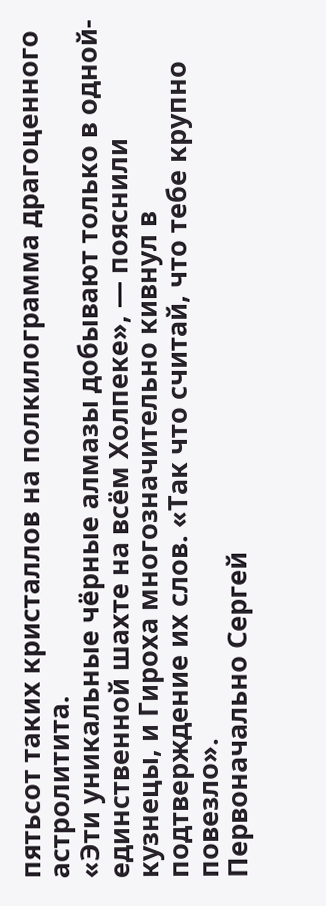пятьсот таких кристаллов на полкилограмма драгоценного астролитита.
«Эти уникальные чёрные алмазы добывают только в одной-единственной шахте на всём Холпеке», — пояснили кузнецы, и Гироха многозначительно кивнул в подтверждение их слов. «Так что считай, что тебе крупно повезло».
Первоначально Сергей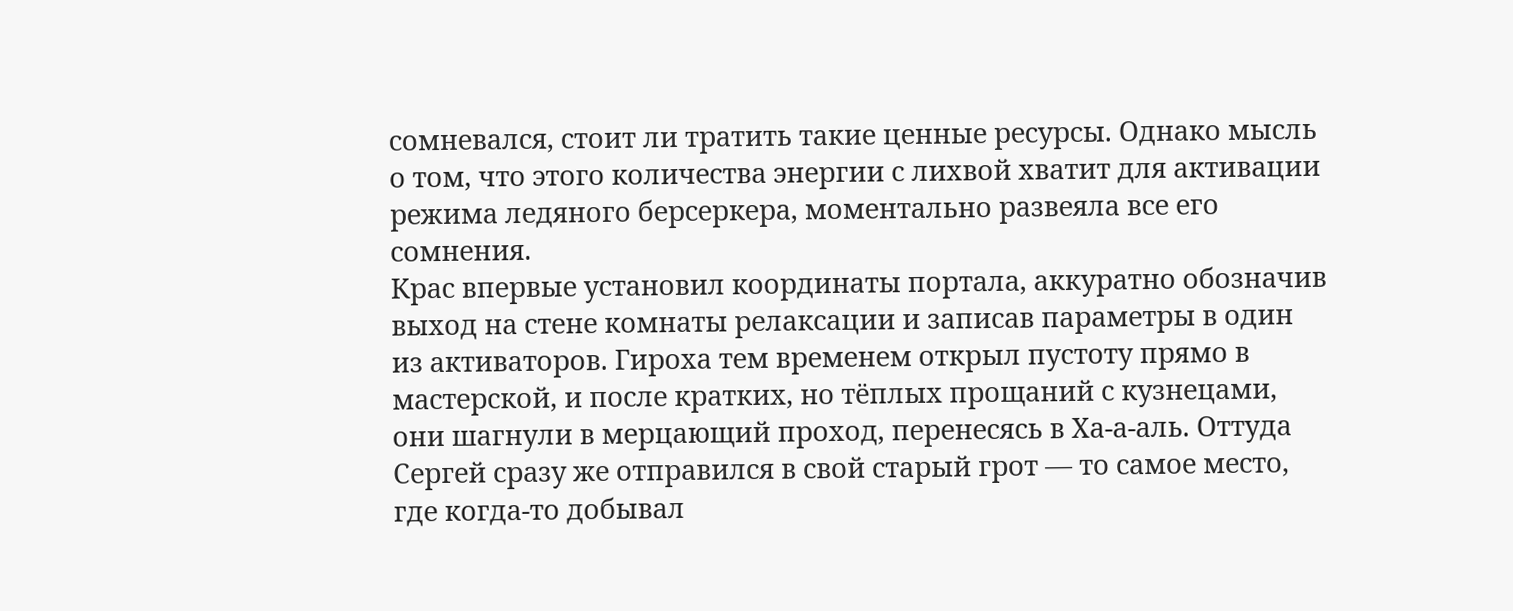сомневался, стоит ли тратить такие ценные ресурсы. Однако мысль о том, что этого количества энергии с лихвой хватит для активации режима ледяного берсеркера, моментально развеяла все его сомнения.
Крас впервые установил координаты портала, аккуратно обозначив выход на стене комнаты релаксации и записав параметры в один из активаторов. Гироха тем временем открыл пустоту прямо в мастерской, и после кратких, но тёплых прощаний с кузнецами, они шагнули в мерцающий проход, перенесясь в Ха-а-аль. Оттуда Сергей сразу же отправился в свой старый грот — то самое место, где когда-то добывал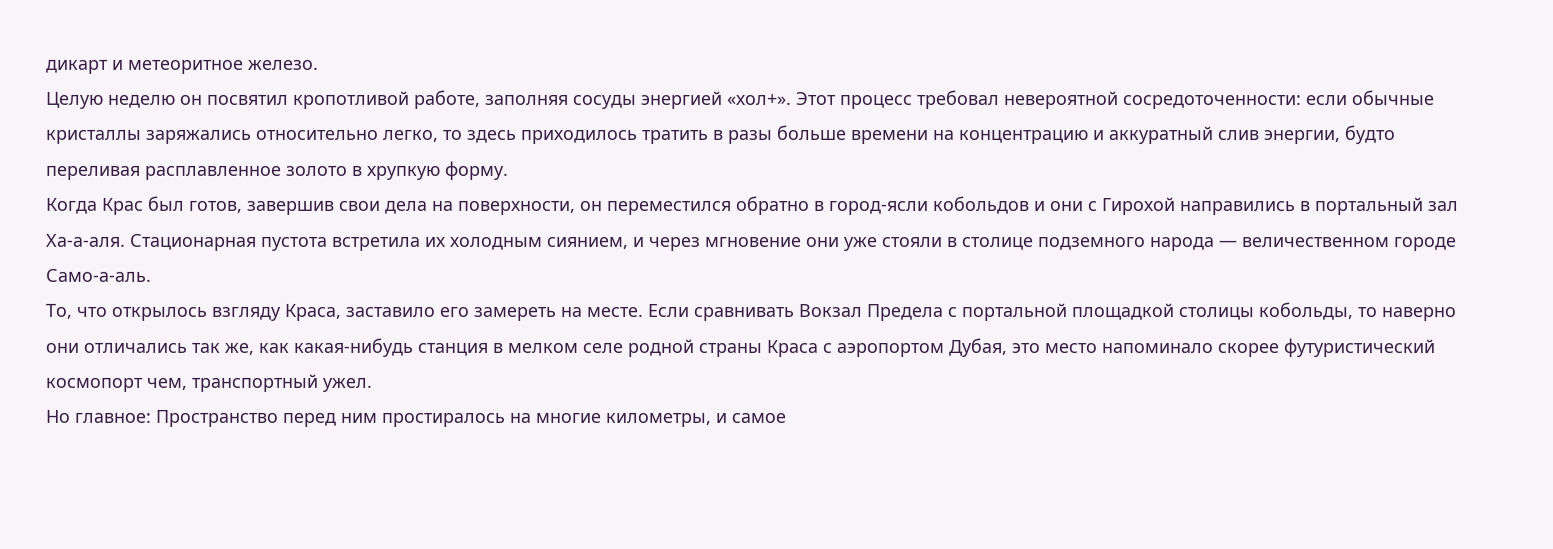дикарт и метеоритное железо.
Целую неделю он посвятил кропотливой работе, заполняя сосуды энергией «хол+». Этот процесс требовал невероятной сосредоточенности: если обычные кристаллы заряжались относительно легко, то здесь приходилось тратить в разы больше времени на концентрацию и аккуратный слив энергии, будто переливая расплавленное золото в хрупкую форму.
Когда Крас был готов, завершив свои дела на поверхности, он переместился обратно в город-ясли кобольдов и они с Гирохой направились в портальный зал Ха-а-аля. Стационарная пустота встретила их холодным сиянием, и через мгновение они уже стояли в столице подземного народа — величественном городе Само-а-аль.
То, что открылось взгляду Краса, заставило его замереть на месте. Если сравнивать Вокзал Предела с портальной площадкой столицы кобольды, то наверно они отличались так же, как какая-нибудь станция в мелком селе родной страны Краса с аэропортом Дубая, это место напоминало скорее футуристический космопорт чем, транспортный ужел.
Но главное: Пространство перед ним простиралось на многие километры, и самое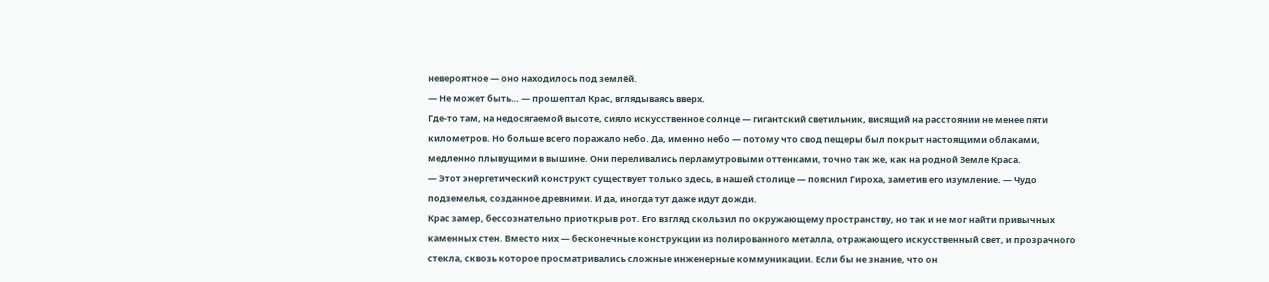невероятное — оно находилось под землёй.
— Не может быть… — прошептал Крас, вглядываясь вверх.
Где-то там, на недосягаемой высоте, сияло искусственное солнце — гигантский светильник, висящий на расстоянии не менее пяти километров. Но больше всего поражало небо. Да, именно небо — потому что свод пещеры был покрыт настоящими облаками, медленно плывущими в вышине. Они переливались перламутровыми оттенками, точно так же, как на родной Земле Краса.
— Этот энергетический конструкт существует только здесь, в нашей столице — пояснил Гироха, заметив его изумление. — Чудо подземелья, созданное древними. И да, иногда тут даже идут дожди.
Крас замер, бессознательно приоткрыв рот. Его взгляд скользил по окружающему пространству, но так и не мог найти привычных каменных стен. Вместо них — бесконечные конструкции из полированного металла, отражающего искусственный свет, и прозрачного стекла, сквозь которое просматривались сложные инженерные коммуникации. Если бы не знание, что он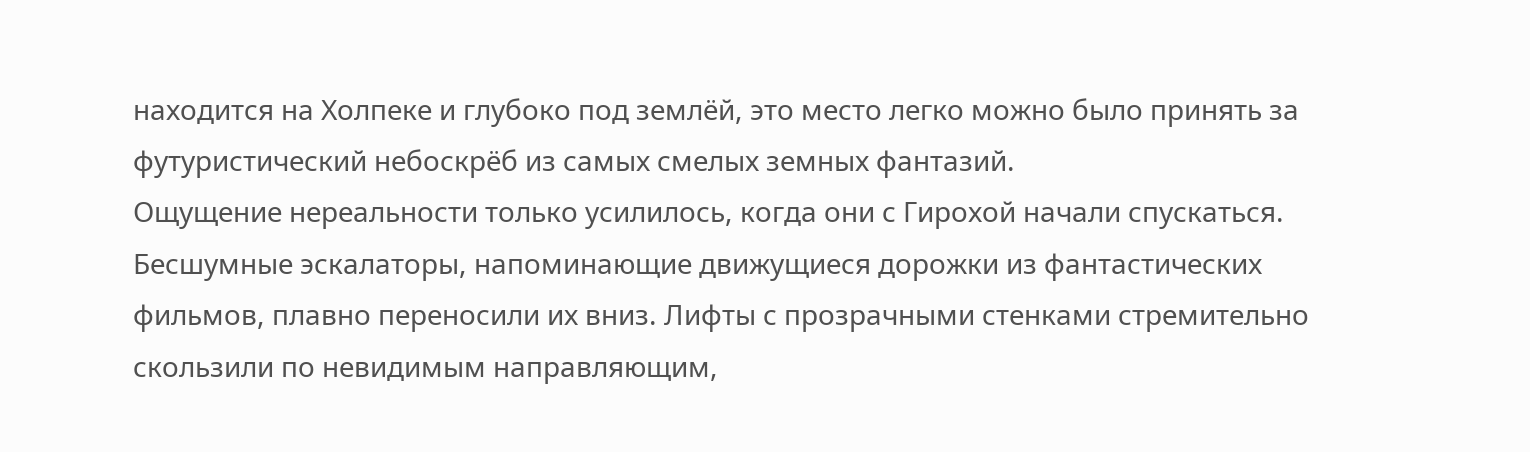находится на Холпеке и глубоко под землёй, это место легко можно было принять за футуристический небоскрёб из самых смелых земных фантазий.
Ощущение нереальности только усилилось, когда они с Гирохой начали спускаться. Бесшумные эскалаторы, напоминающие движущиеся дорожки из фантастических фильмов, плавно переносили их вниз. Лифты с прозрачными стенками стремительно скользили по невидимым направляющим,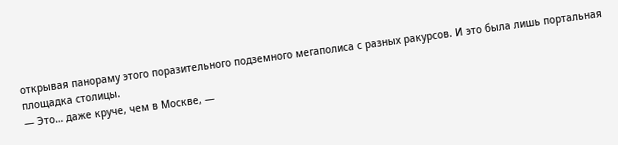открывая панораму этого поразительного подземного мегаполиса с разных ракурсов. И это была лишь портальная площадка столицы.
— Это… даже круче, чем в Москве, —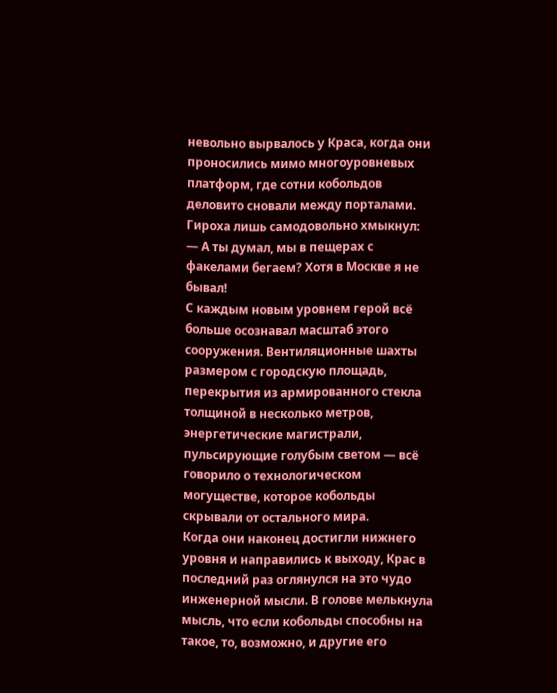невольно вырвалось у Краса, когда они проносились мимо многоуровневых платформ, где сотни кобольдов деловито сновали между порталами.
Гироха лишь самодовольно хмыкнул:
— А ты думал, мы в пещерах с факелами бегаем? Хотя в Москве я не бывал!
С каждым новым уровнем герой всё больше осознавал масштаб этого сооружения. Вентиляционные шахты размером с городскую площадь, перекрытия из армированного стекла толщиной в несколько метров, энергетические магистрали, пульсирующие голубым светом — всё говорило о технологическом могуществе, которое кобольды скрывали от остального мира.
Когда они наконец достигли нижнего уровня и направились к выходу, Крас в последний раз оглянулся на это чудо инженерной мысли. В голове мелькнула мысль, что если кобольды способны на такое, то, возможно, и другие его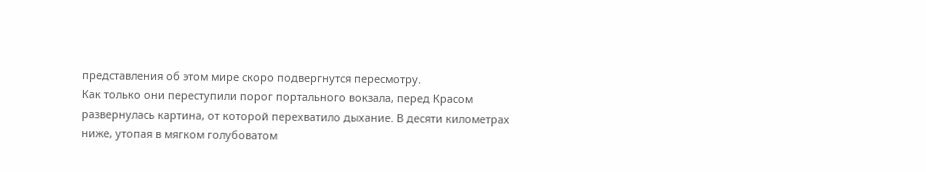представления об этом мире скоро подвергнутся пересмотру.
Как только они переступили порог портального вокзала, перед Красом развернулась картина, от которой перехватило дыхание. В десяти километрах ниже, утопая в мягком голубоватом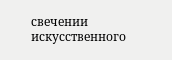свечении искусственного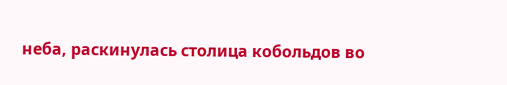неба, раскинулась столица кобольдов во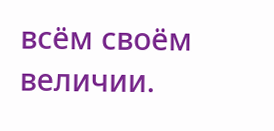всём своём величии.